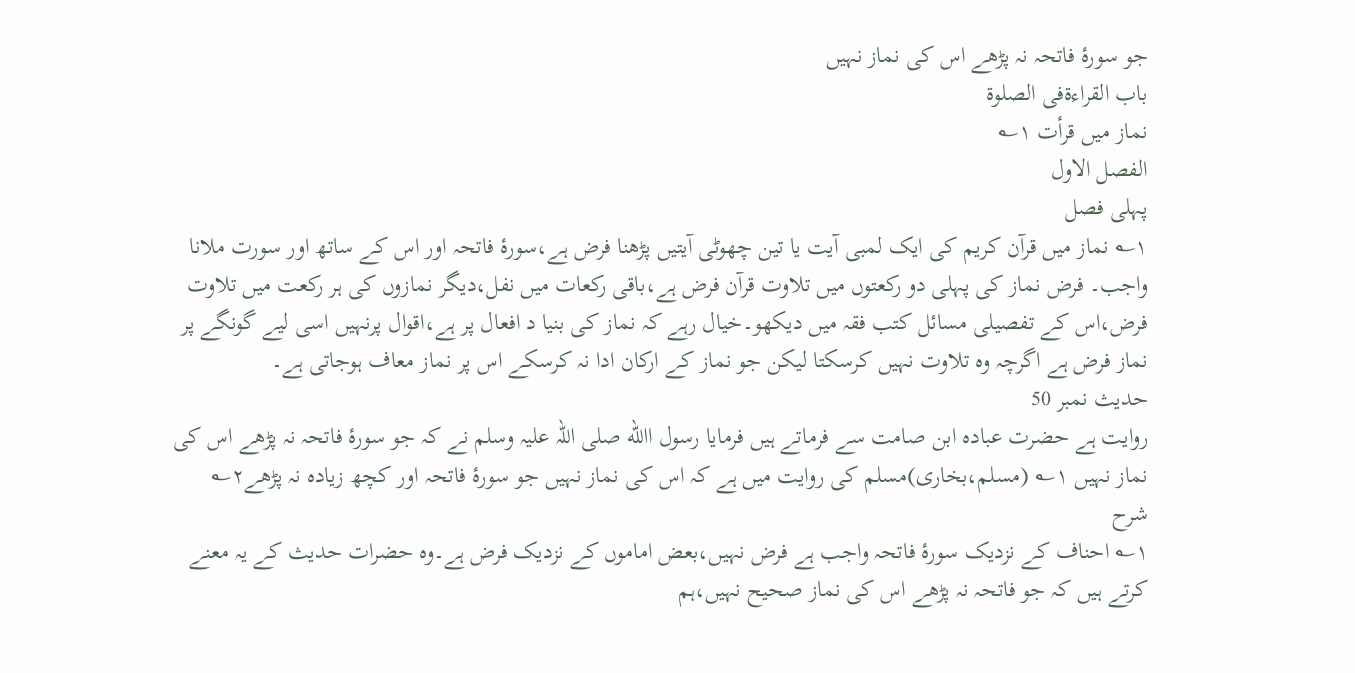جو سورۂ فاتحہ نہ پڑھے اس کی نماز نہیں
باب القراءۃفی الصلوۃ
نماز میں قرأت ۱؎
الفصل الاول
پہلی فصل
۱؎ نماز میں قرآن کریم کی ایک لمبی آیت یا تین چھوٹی آیتیں پڑھنا فرض ہے،سورۂ فاتحہ اور اس کے ساتھ اور سورت ملانا واجب۔ فرض نماز کی پہلی دو رکعتوں میں تلاوت قرآن فرض ہے،باقی رکعات میں نفل،دیگر نمازوں کی ہر رکعت میں تلاوت فرض،اس کے تفصیلی مسائل کتب فقہ میں دیکھو۔خیال رہے کہ نماز کی بنیا د افعال پر ہے،اقوال پرنہیں اسی لیے گونگے پر نماز فرض ہے اگرچہ وہ تلاوت نہیں کرسکتا لیکن جو نماز کے ارکان ادا نہ کرسکے اس پر نماز معاف ہوجاتی ہے۔
حدیث نمبر 50
روایت ہے حضرت عبادہ ابن صامت سے فرماتے ہیں فرمایا رسول االله صلی اللہ علیہ وسلم نے کہ جو سورۂ فاتحہ نہ پڑھے اس کی نماز نہیں ۱؎ (مسلم،بخاری)مسلم کی روایت میں ہے کہ اس کی نماز نہیں جو سورۂ فاتحہ اور کچھ زیادہ نہ پڑھے۲؎
شرح
۱؎ احناف کے نزدیک سورۂ فاتحہ واجب ہے فرض نہیں،بعض اماموں کے نزدیک فرض ہے۔وہ حضرات حدیث کے یہ معنے کرتے ہیں کہ جو فاتحہ نہ پڑھے اس کی نماز صحیح نہیں،ہم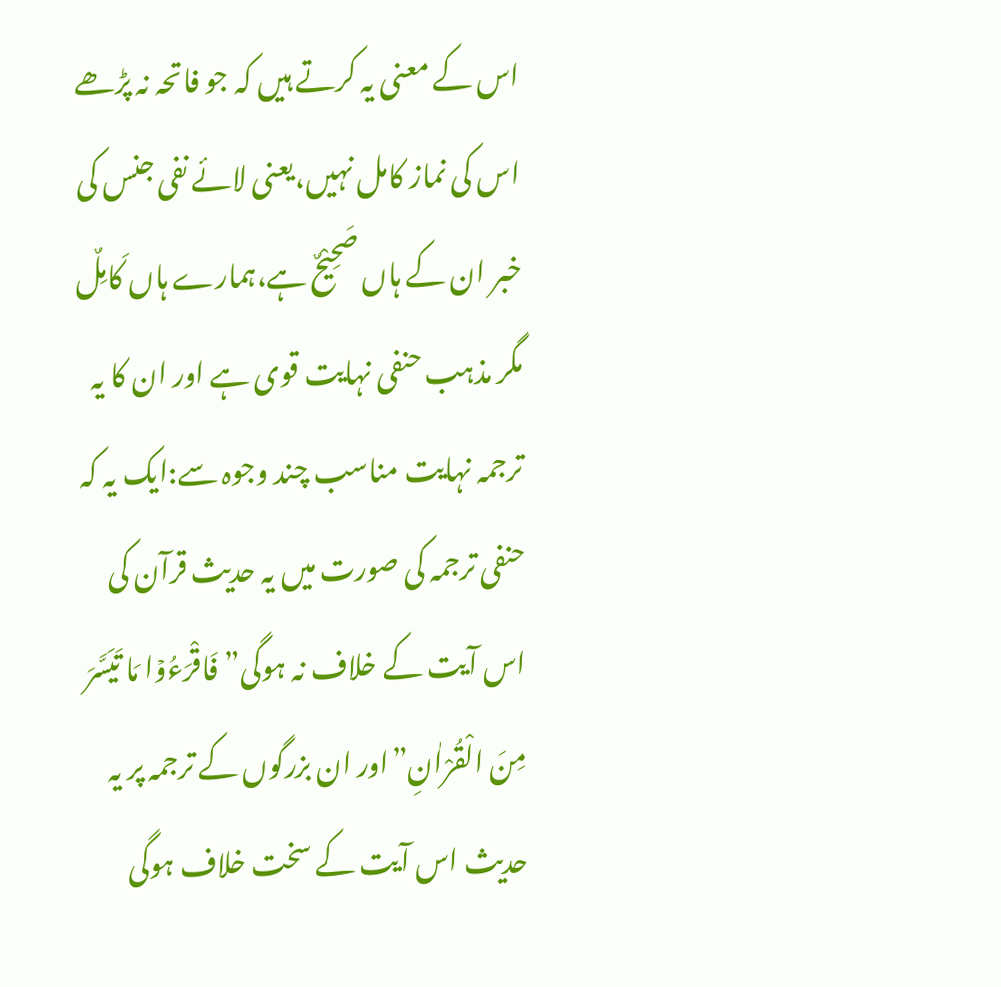اس کے معنی یہ کرتے ہیں کہ جو فاتحہ نہ پڑھے اس کی نماز کامل نہیں،یعنی لائے نفی جنس کی خبر ان کے ہاں صَحِیْحٌ ہے،ہمارے ہاں کَامِلٌ مگر مذہب حنفی نہایت قوی ہے اور ان کا یہ ترجمہ نہایت مناسب چند وجوہ سے:ایک یہ کہ حنفی ترجمہ کی صورت میں یہ حدیث قرآن کی اس آیت کے خلاف نہ ہوگی”فَاقْرَءُوۡا مَا تَیَسَّرَ مِنَ الْقُرْاٰنِ”اور ان بزرگوں کے ترجمہ پر یہ حدیث اس آیت کے سخت خلاف ہوگی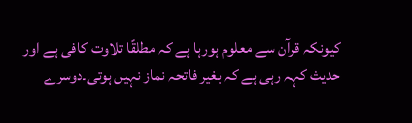کیونکہ قرآن سے معلوم ہورہا ہے کہ مطلقًا تلاوت کافی ہے اور حدیث کہہ رہی ہے کہ بغیر فاتحہ نماز نہیں ہوتی۔دوسرے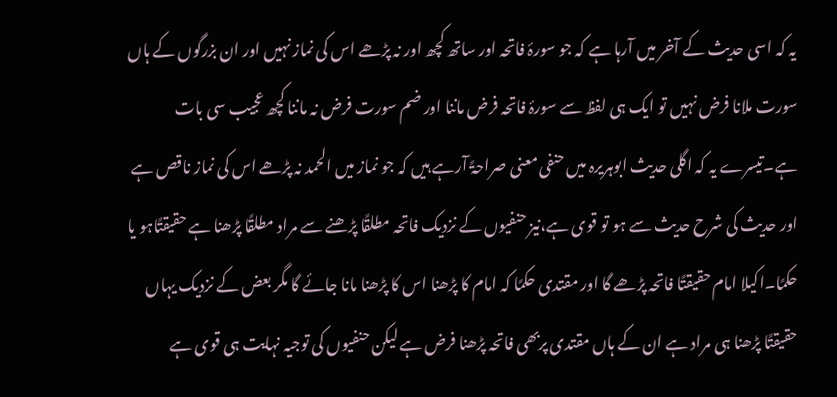یہ کہ اسی حدیث کے آخر میں آرہا ہے کہ جو سورۂ فاتحہ اور ساتھ کچھ اور نہ پڑھے اس کی نماز نہیں اور ان بزرگوں کے ہاں سورت ملانا فرض نہیں تو ایک ہی لفظ سے سورۂ فاتحہ فرض ماننا اور ضم سورت فرض نہ ماننا کچھ عجیب سی بات ہے۔تیسرے یہ کہ اگلی حدیث ابوہریرہ میں حنفی معنی صراحۃً آرہے ہیں کہ جو نماز میں الحمد نہ پڑھے اس کی نماز ناقص ہے اور حدیث کی شرح حدیث سے ہو تو قوی ہے،نیز حنفیوں کے نزدیک فاتحہ مطلقًا پڑھنے سے مراد مطلقًا پڑھنا ہے حقیقتًاہو یا حکمًا۔اکیلا امام حقیقتًا فاتحہ پڑھے گا اور مقتدی حکمًا کہ امام کا پڑھنا اس کا پڑھنا مانا جائے گا مگر بعض کے نزدیک یہاں حقیقتًا پڑھنا ہی مراد ہے ان کے ہاں مقتدی پربھی فاتحہ پڑھنا فرض ہے لیکن حنفیوں کی توجیہ نہایت ہی قوی ہے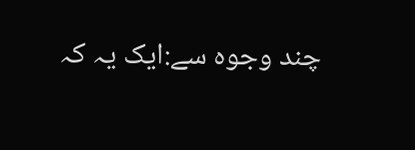چند وجوہ سے:ایک یہ کہ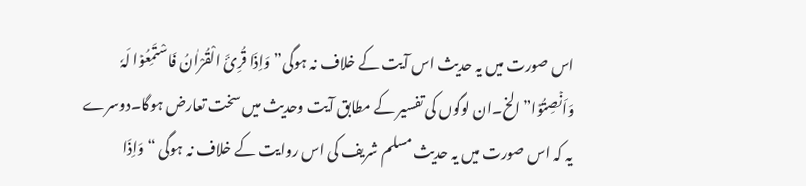اس صورت میں یہ حدیث اس آیت کے خلاف نہ ہوگی”وَاِذَا قُرِیَٔ الْقُرْاٰنُ فَاسْتَمِعُوۡا لَہٗ وَاَنۡصِتُوۡا” الخ۔ان لوگوں کی تفسیر کے مطابق آیت وحدیث میں سخت تعارض ہوگا۔دوسرے یہ کہ اس صورت میں یہ حدیث مسلم شریف کی اس روایت کے خلاف نہ ہوگی “وَاِذَا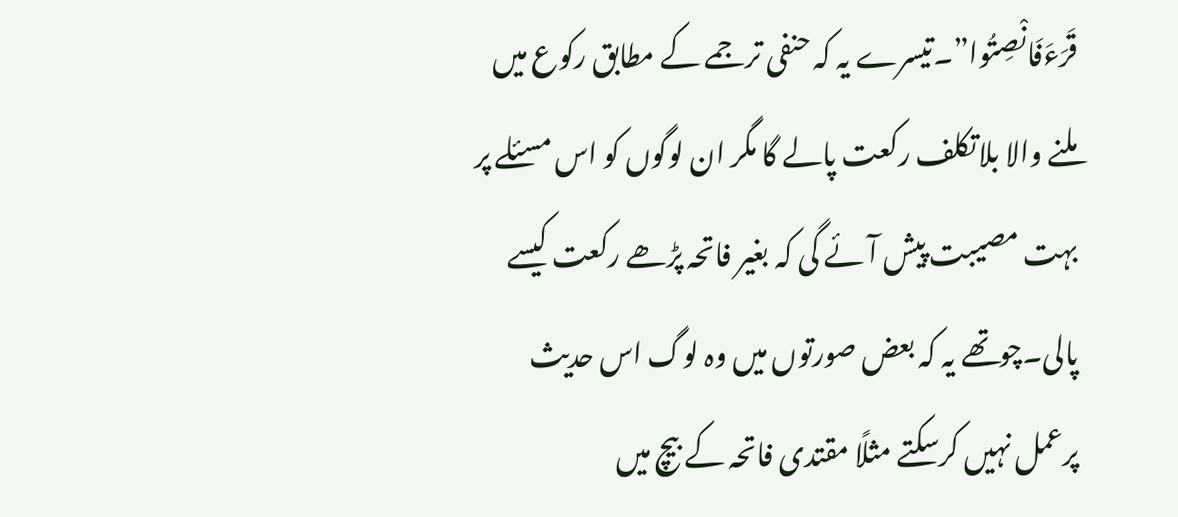قَرَءَفَانْصِتُوا”۔تیسرے یہ کہ حنفی ترجمے کے مطابق رکوع میں ملنے والا بلاتکلف رکعت پالے گا مگر ان لوگوں کو اس مسئلے پر بہت مصیبت پیش آئے گی کہ بغیر فاتحہ پڑھے رکعت کیسے پالی۔چوتھے یہ کہ بعض صورتوں میں وہ لوگ اس حدیث پرعمل نہیں کرسکتے مثلًا مقتدی فاتحہ کے بیچ میں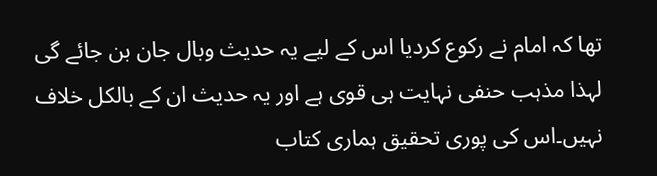تھا کہ امام نے رکوع کردیا اس کے لیے یہ حدیث وبال جان بن جائے گی لہذا مذہب حنفی نہایت ہی قوی ہے اور یہ حدیث ان کے بالکل خلاف نہیں۔اس کی پوری تحقیق ہماری کتاب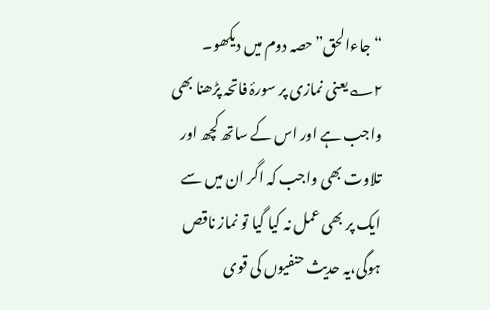“جاءالحق”حصہ دوم میں دیکھو۔
۲؎یعنی نمازی پر سورۂ فاتحہ پڑھنا بھی واجب ہے اور اس کے ساتھ کچھ اور تلاوت بھی واجب کہ اگر ان میں سے ایک پر بھی عمل نہ کیا گیا تو نماز ناقص ہوگی،یہ حدیث حنفیوں کی قوی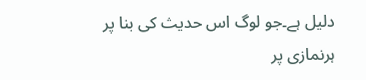دلیل ہے۔جو لوگ اس حدیث کی بنا پر ہرنمازی پر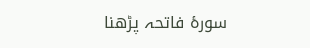سورۂ فاتحہ پڑھنا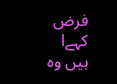فرض کہےا ہیں وہ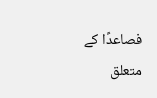فصاعدًا کے متعلق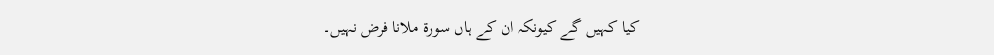کیا کہیں گے کیونکہ ان کے ہاں سورۃ ملانا فرض نہیں۔